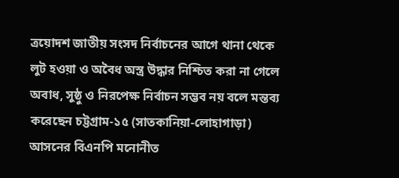ত্রয়োদশ জাতীয় সংসদ নির্বাচনের আগে থানা থেকে লুট হওয়া ও অবৈধ অস্ত্র উদ্ধার নিশ্চিত করা না গেলে অবাধ, সুষ্ঠু ও নিরপেক্ষ নির্বাচন সম্ভব নয় বলে মন্তব্য করেছেন চট্টগ্রাম-১৫ (সাতকানিয়া-লোহাগাড়া) আসনের বিএনপি মনোনীত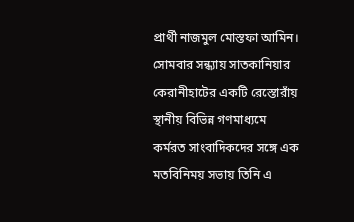প্রার্থী নাজমুল মোস্তফা আমিন।
সোমবার সন্ধ্যায় সাতকানিয়ার কেরানীহাটের একটি রেস্তোরাঁয় স্থানীয় বিভিন্ন গণমাধ্যমে কর্মরত সাংবাদিকদের সঙ্গে এক মতবিনিময় সভায় তিনি এ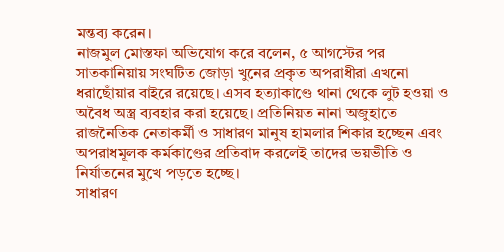মন্তব্য করেন।
নাজমুল মোস্তফা অভিযোগ করে বলেন, ৫ আগস্টের পর সাতকানিয়ায় সংঘটিত জোড়া খুনের প্রকৃত অপরাধীরা এখনো ধরাছোঁয়ার বাইরে রয়েছে। এসব হত্যাকাণ্ডে থানা থেকে লুট হওয়া ও অবৈধ অস্ত্র ব্যবহার করা হয়েছে। প্রতিনিয়ত নানা অজুহাতে রাজনৈতিক নেতাকর্মী ও সাধারণ মানুষ হামলার শিকার হচ্ছেন এবং অপরাধমূলক কর্মকাণ্ডের প্রতিবাদ করলেই তাদের ভয়ভীতি ও নির্যাতনের মুখে পড়তে হচ্ছে।
সাধারণ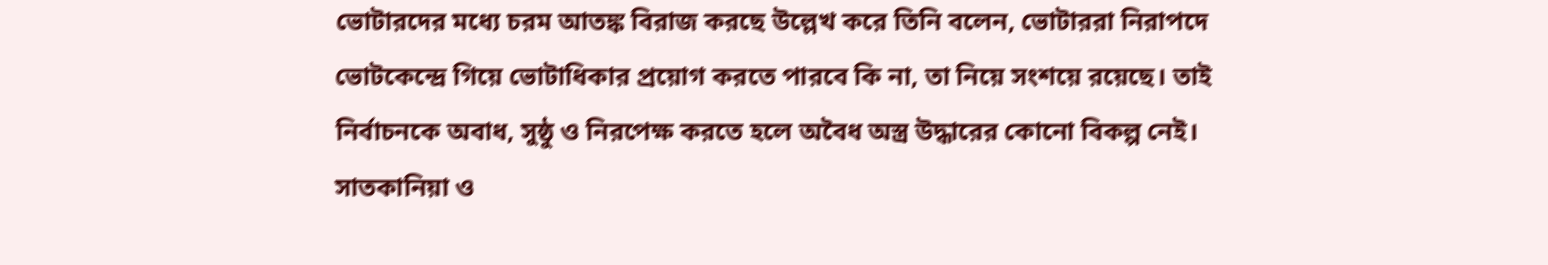ভোটারদের মধ্যে চরম আতঙ্ক বিরাজ করছে উল্লেখ করে তিনি বলেন, ভোটাররা নিরাপদে ভোটকেন্দ্রে গিয়ে ভোটাধিকার প্রয়োগ করতে পারবে কি না, তা নিয়ে সংশয়ে রয়েছে। তাই নির্বাচনকে অবাধ, সুষ্ঠু ও নিরপেক্ষ করতে হলে অবৈধ অস্ত্র উদ্ধারের কোনো বিকল্প নেই।
সাতকানিয়া ও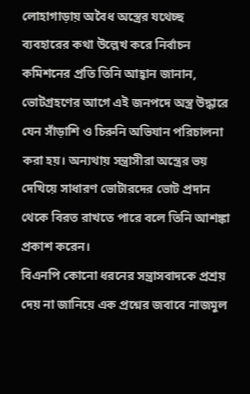লোহাগাড়ায় অবৈধ অস্ত্রের যথেচ্ছ ব্যবহারের কথা উল্লেখ করে নির্বাচন কমিশনের প্রতি তিনি আহ্বান জানান, ভোটগ্রহণের আগে এই জনপদে অস্ত্র উদ্ধারে যেন সাঁড়াশি ও চিরুনি অভিযান পরিচালনা করা হয়। অন্যথায় সন্ত্রাসীরা অস্ত্রের ভয় দেখিয়ে সাধারণ ভোটারদের ভোট প্রদান থেকে বিরত রাখতে পারে বলে তিনি আশঙ্কা প্রকাশ করেন।
বিএনপি কোনো ধরনের সন্ত্রাসবাদকে প্রশ্রয় দেয় না জানিয়ে এক প্রশ্নের জবাবে নাজমুল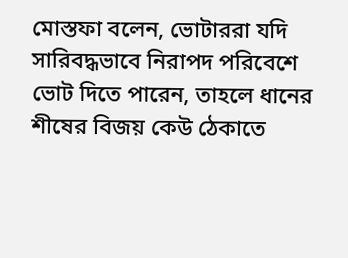মোস্তফা বলেন, ভোটাররা যদি সারিবদ্ধভাবে নিরাপদ পরিবেশে ভোট দিতে পারেন, তাহলে ধানের শীষের বিজয় কেউ ঠেকাতে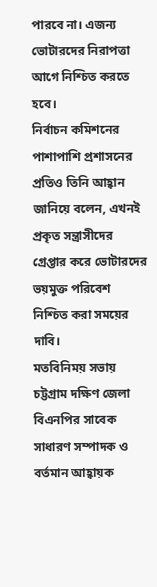পারবে না। এজন্য ভোটারদের নিরাপত্তা আগে নিশ্চিত করতে হবে।
নির্বাচন কমিশনের পাশাপাশি প্রশাসনের প্রতিও তিনি আহ্বান জানিয়ে বলেন, এখনই প্রকৃত সন্ত্রাসীদের গ্রেপ্তার করে ভোটারদের ভয়মুক্ত পরিবেশ নিশ্চিত করা সময়ের দাবি।
মতবিনিময় সভায় চট্টগ্রাম দক্ষিণ জেলা বিএনপির সাবেক সাধারণ সম্পাদক ও বর্তমান আহ্বায়ক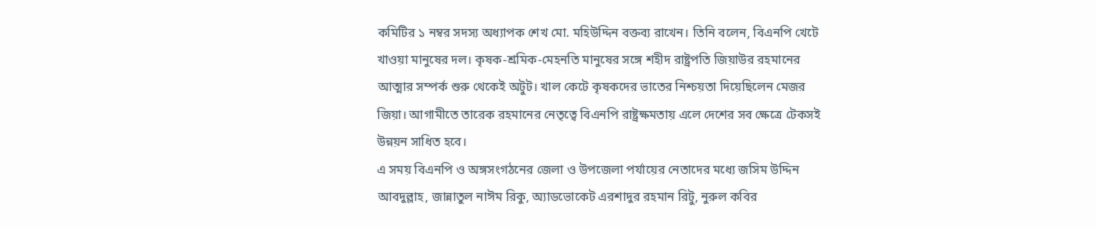কমিটির ১ নম্বর সদস্য অধ্যাপক শেখ মো. মহিউদ্দিন বক্তব্য রাখেন। তিনি বলেন, বিএনপি খেটে খাওয়া মানুষের দল। কৃষক-শ্রমিক-মেহনতি মানুষের সঙ্গে শহীদ রাষ্ট্রপতি জিয়াউর রহমানের আত্মার সম্পর্ক শুরু থেকেই অটুট। খাল কেটে কৃষকদের ভাতের নিশ্চয়তা দিয়েছিলেন মেজর জিয়া। আগামীতে তারেক রহমানের নেতৃত্বে বিএনপি রাষ্ট্রক্ষমতায় এলে দেশের সব ক্ষেত্রে টেকসই উন্নয়ন সাধিত হবে।
এ সময় বিএনপি ও অঙ্গসংগঠনের জেলা ও উপজেলা পর্যায়ের নেতাদের মধ্যে জসিম উদ্দিন আবদুল্লাহ, জান্নাতুল নাঈম রিকু, অ্যাডভোকেট এরশাদুর রহমান রিটু, নুরুল কবির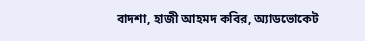বাদশা, হাজী আহমদ কবির, অ্যাডভোকেট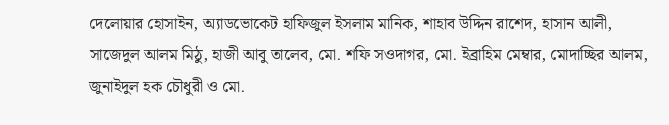দেলোয়ার হোসাইন, অ্যাডভোকেট হাফিজুল ইসলাম মানিক, শাহাব উদ্দিন রাশেদ, হাসান আলী, সাজেদুল আলম মিঠু, হাজী আবু তালেব, মো. শফি সওদাগর, মো. ইব্রাহিম মেম্বার, মোদাচ্ছির আলম, জুনাইদুল হক চৌধুরী ও মো.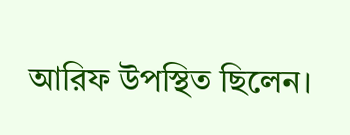আরিফ উপস্থিত ছিলেন।